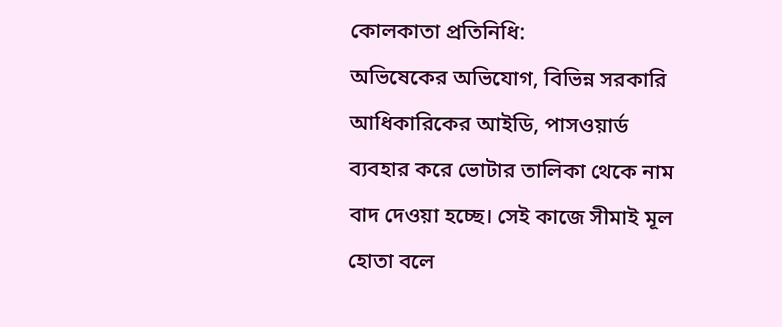কোলকাতা প্রতিনিধি:
অভিষেকের অভিযোগ, বিভিন্ন সরকারি আধিকারিকের আইডি, পাসওয়ার্ড ব্যবহার করে ভোটার তালিকা থেকে নাম বাদ দেওয়া হচ্ছে। সেই কাজে সীমাই মূল হোতা বলে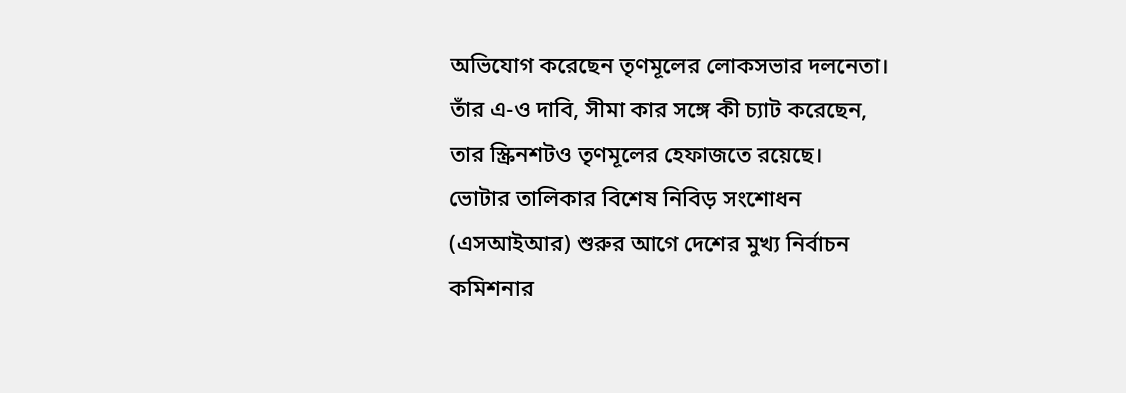অভিযোগ করেছেন তৃণমূলের লোকসভার দলনেতা। তাঁর এ-ও দাবি, সীমা কার সঙ্গে কী চ্যাট করেছেন, তার স্ক্রিনশটও তৃণমূলের হেফাজতে রয়েছে।
ভোটার তালিকার বিশেষ নিবিড় সংশোধন (এসআইআর) শুরুর আগে দেশের মুখ্য নির্বাচন কমিশনার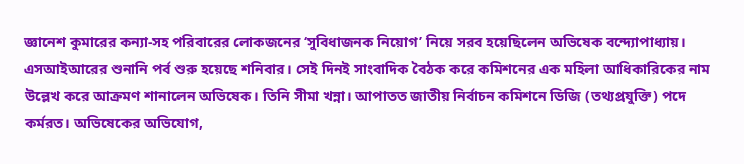জ্ঞানেশ কুমারের কন্যা-সহ পরিবারের লোকজনের ‘সুবিধাজনক নিয়োগ’ নিয়ে সরব হয়েছিলেন অভিষেক বন্দ্যোপাধ্যায়। এসআইআরের শুনানি পর্ব শুরু হয়েছে শনিবার। সেই দিনই সাংবাদিক বৈঠক করে কমিশনের এক মহিলা আধিকারিকের নাম উল্লেখ করে আক্রমণ শানালেন অভিষেক। তিনি সীমা খন্না। আপাতত জাতীয় নির্বাচন কমিশনে ডিজি (তথ্যপ্রযুক্তি) পদে কর্মরত। অভিষেকের অভিযোগ,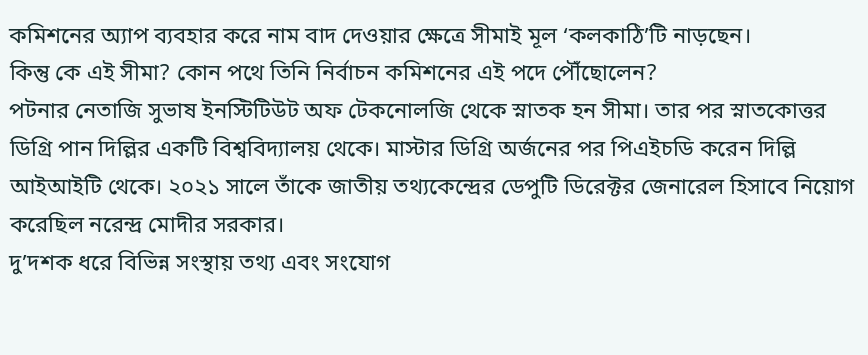কমিশনের অ্যাপ ব্যবহার করে নাম বাদ দেওয়ার ক্ষেত্রে সীমাই মূল ‘কলকাঠি’টি নাড়ছেন।
কিন্তু কে এই সীমা? কোন পথে তিনি নির্বাচন কমিশনের এই পদে পৌঁছোলেন?
পটনার নেতাজি সুভাষ ইনস্টিটিউট অফ টেকনোলজি থেকে স্নাতক হন সীমা। তার পর স্নাতকোত্তর ডিগ্রি পান দিল্লির একটি বিশ্ববিদ্যালয় থেকে। মাস্টার ডিগ্রি অর্জনের পর পিএইচডি করেন দিল্লি আইআইটি থেকে। ২০২১ সালে তাঁকে জাতীয় তথ্যকেন্দ্রের ডেপুটি ডিরেক্টর জেনারেল হিসাবে নিয়োগ করেছিল নরেন্দ্র মোদীর সরকার।
দু’দশক ধরে বিভিন্ন সংস্থায় তথ্য এবং সংযোগ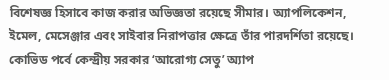বিশেষজ্ঞ হিসাবে কাজ করার অভিজ্ঞতা রয়েছে সীমার। অ্যাপলিকেশন, ইমেল, মেসেঞ্জার এবং সাইবার নিরাপত্তার ক্ষেত্রে তাঁর পারদর্শিতা রয়েছে। কোভিড পর্বে কেন্দ্রীয় সরকার ‘আরোগ্য সেতু’ অ্যাপ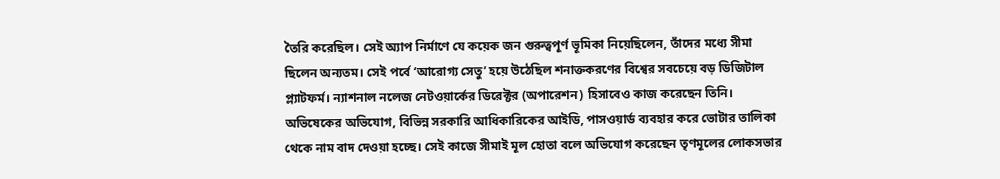তৈরি করেছিল। সেই অ্যাপ নির্মাণে যে কয়েক জন গুরুত্বপূর্ণ ভূমিকা নিয়েছিলেন, তাঁদের মধ্যে সীমা ছিলেন অন্যতম। সেই পর্বে ‘আরোগ্য সেতু’ হয়ে উঠেছিল শনাক্তকরণের বিশ্বের সবচেয়ে বড় ডিজিটাল প্ল্যাটফর্ম। ন্যাশনাল নলেজ নেটওয়ার্কের ডিরেক্টর (অপারেশন) হিসাবেও কাজ করেছেন তিনি।
অভিষেকের অভিযোগ, বিভিন্ন সরকারি আধিকারিকের আইডি, পাসওয়ার্ড ব্যবহার করে ভোটার তালিকা থেকে নাম বাদ দেওয়া হচ্ছে। সেই কাজে সীমাই মূল হোতা বলে অভিযোগ করেছেন তৃণমূলের লোকসভার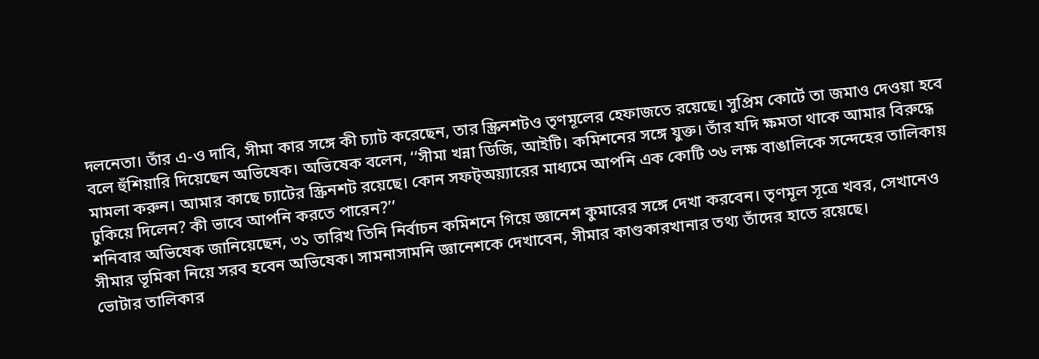দলনেতা। তাঁর এ-ও দাবি, সীমা কার সঙ্গে কী চ্যাট করেছেন, তার স্ক্রিনশটও তৃণমূলের হেফাজতে রয়েছে। সুপ্রিম কোর্টে তা জমাও দেওয়া হবে বলে হুঁশিয়ারি দিয়েছেন অভিষেক। অভিষেক বলেন, ‘‘সীমা খন্না ডিজি, আইটি। কমিশনের সঙ্গে যুক্ত। তাঁর যদি ক্ষমতা থাকে আমার বিরুদ্ধে মামলা করুন। আমার কাছে চ্যাটের স্ক্রিনশট রয়েছে। কোন সফট্অয়্যারের মাধ্যমে আপনি এক কোটি ৩৬ লক্ষ বাঙালিকে সন্দেহের তালিকায় ঢুকিয়ে দিলেন? কী ভাবে আপনি করতে পারেন?’’
শনিবার অভিষেক জানিয়েছেন, ৩১ তারিখ তিনি নির্বাচন কমিশনে গিয়ে জ্ঞানেশ কুমারের সঙ্গে দেখা করবেন। তৃণমূল সূত্রে খবর, সেখানেও সীমার ভূমিকা নিয়ে সরব হবেন অভিষেক। সামনাসামনি জ্ঞানেশকে দেখাবেন, সীমার কাণ্ডকারখানার তথ্য তাঁদের হাতে রয়েছে।
ভোটার তালিকার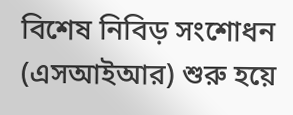বিশেষ নিবিড় সংশোধন (এসআইআর) শুরু হয়ে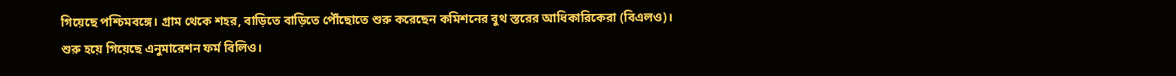গিয়েছে পশ্চিমবঙ্গে। গ্রাম থেকে শহর, বাড়িতে বাড়িতে পৌঁছোতে শুরু করেছেন কমিশনের বুথ স্তরের আধিকারিকেরা (বিএলও)। শুরু হয়ে গিয়েছে এনুমারেশন ফর্ম বিলিও।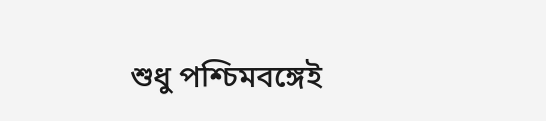শুধু পশ্চিমবঙ্গেই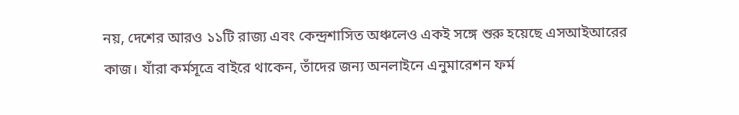নয়, দেশের আরও ১১টি রাজ্য এবং কেন্দ্রশাসিত অঞ্চলেও একই সঙ্গে শুরু হয়েছে এসআইআরের কাজ। যাঁরা কর্মসূত্রে বাইরে থাকেন, তাঁদের জন্য অনলাইনে এনুমারেশন ফর্ম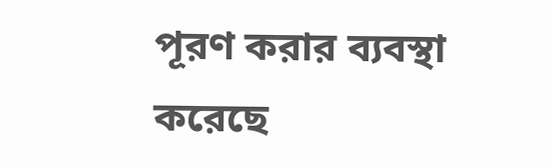পূরণ করার ব্যবস্থা করেছে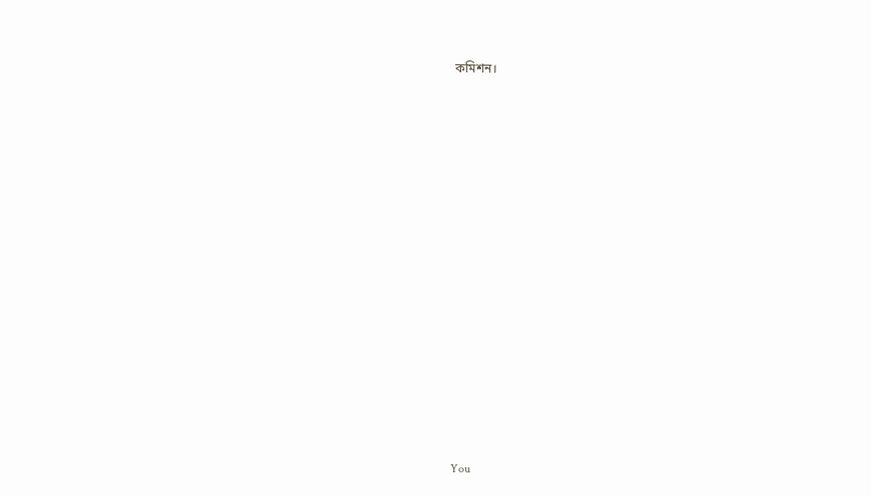কমিশন।






















You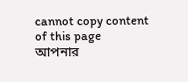cannot copy content of this page
আপনার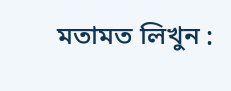মতামত লিখুন :